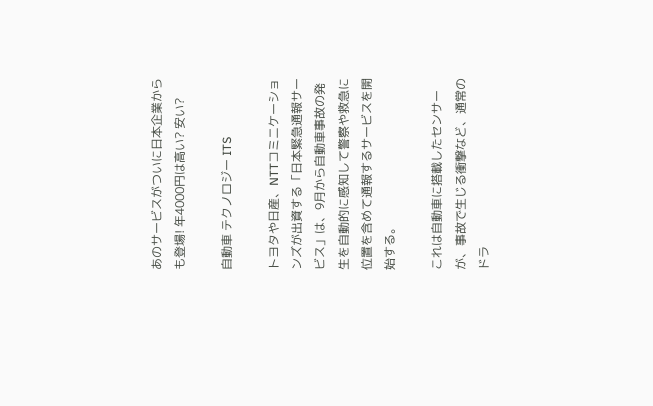あのサービスがついに日本企業からも登場! 年4000円は高い? 安い?

自動車 テクノロジー ITS

トヨタや日産、NTTコミニケーションズが出資する「日本緊急通報サービス」は、9月から自動車事故の発生を自動的に感知して警察や救急に位置を含めて通報するサービスを開始する。

これは自動車に搭載したセンサーが、事故で生じる衝撃など、通常のドラ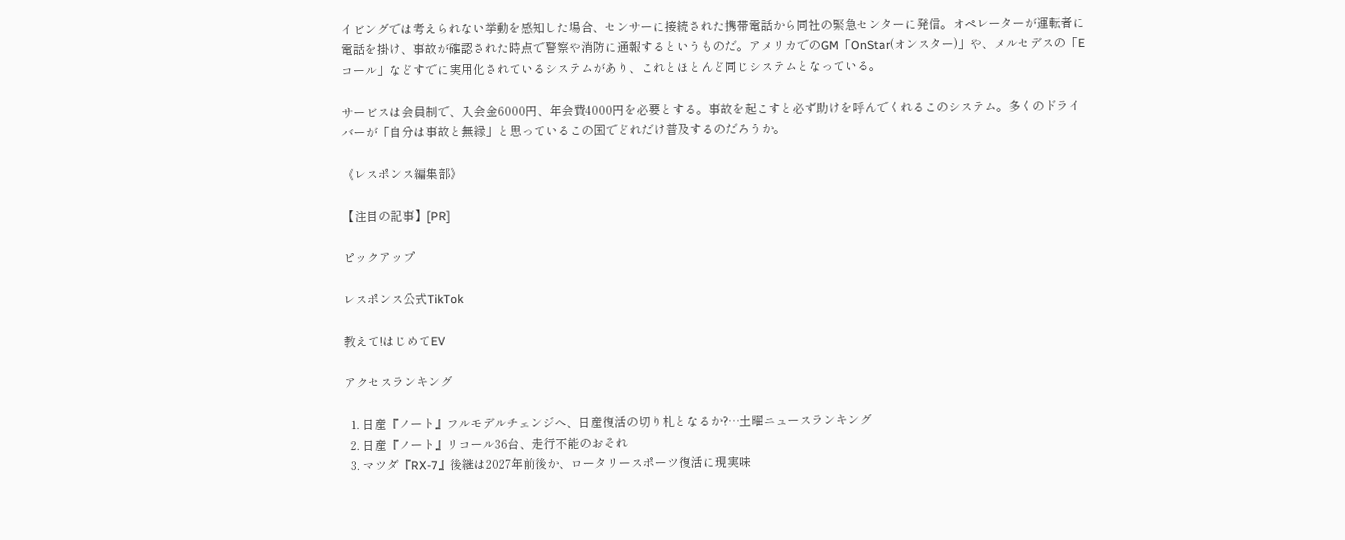イビングでは考えられない挙動を感知した場合、センサーに接続された携帯電話から同社の緊急センターに発信。オペレーターが運転者に電話を掛け、事故が確認された時点で警察や消防に通報するというものだ。アメリカでのGM「OnStar(オンスター)」や、メルセデスの「Eコール」などすでに実用化されているシステムがあり、これとほとんど同じシステムとなっている。

サービスは会員制で、入会金6000円、年会費4000円を必要とする。事故を起こすと必ず助けを呼んでくれるこのシステム。多くのドライバーが「自分は事故と無縁」と思っているこの国でどれだけ普及するのだろうか。

《レスポンス編集部》

【注目の記事】[PR]

ピックアップ

レスポンス公式TikTok

教えて!はじめてEV

アクセスランキング

  1. 日産『ノート』フルモデルチェンジへ、日産復活の切り札となるか?…土曜ニュースランキング
  2. 日産『ノート』リコール36台、走行不能のおそれ
  3. マツダ『RX-7』後継は2027年前後か、ロータリースポーツ復活に現実味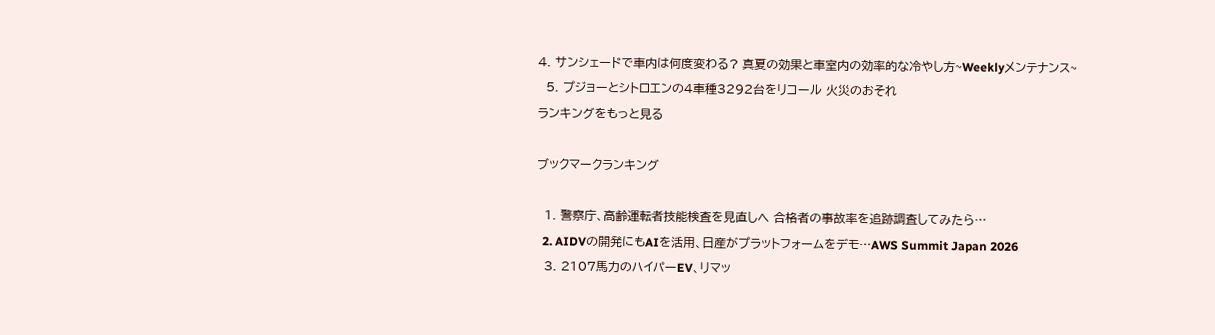4. サンシェードで車内は何度変わる? 真夏の効果と車室内の効率的な冷やし方~Weeklyメンテナンス~
  5. プジョーとシトロエンの4車種3292台をリコール 火災のおそれ
ランキングをもっと見る

ブックマークランキング

  1. 警察庁、高齢運転者技能検査を見直しへ 合格者の事故率を追跡調査してみたら…
  2. AIDVの開発にもAIを活用、日産がプラットフォームをデモ…AWS Summit Japan 2026
  3. 2107馬力のハイパーEV、リマッ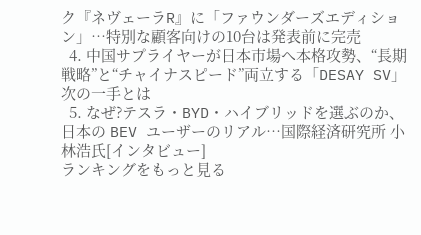ク『ネヴェーラR』に「ファウンダーズエディション」…特別な顧客向けの10台は発表前に完売
  4. 中国サプライヤーが日本市場へ本格攻勢、“長期戦略”と“チャイナスピード”両立する「DESAY SV」次の一手とは
  5. なぜ?テスラ・BYD・ハイブリッドを選ぶのか、日本の BEV ユーザーのリアル…国際経済研究所 小林浩氏[インタビュー]
ランキングをもっと見る